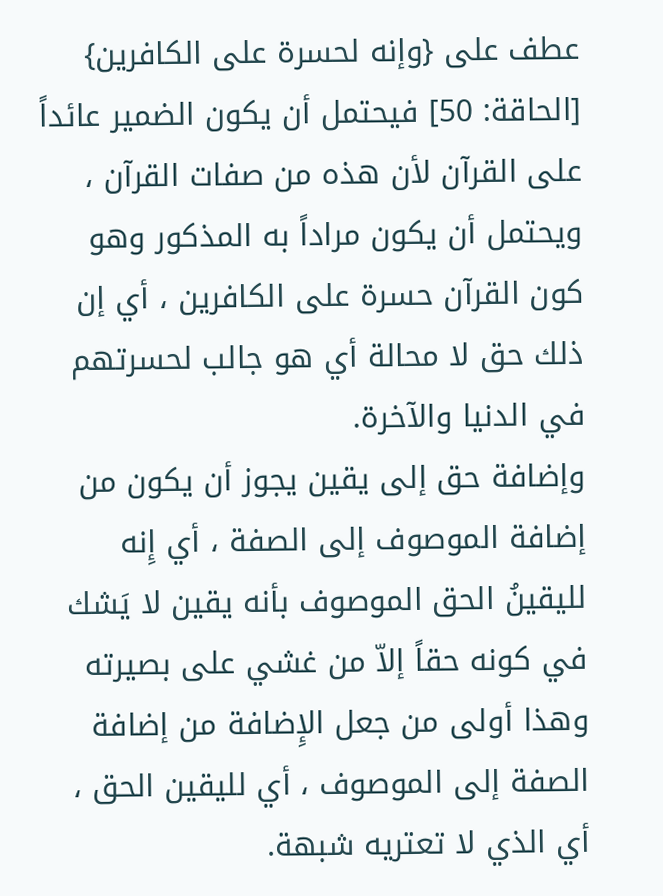عطف على {وإنه لحسرة على الكافرين} [الحاقة: 50] فيحتمل أن يكون الضمير عائداً على القرآن لأن هذه من صفات القرآن ، ويحتمل أن يكون مراداً به المذكور وهو كون القرآن حسرة على الكافرين ، أي إن ذلك حق لا محالة أي هو جالب لحسرتهم في الدنيا والآخرة.
وإضافة حق إلى يقين يجوز أن يكون من إضافة الموصوف إلى الصفة ، أي إِنه لليقينُ الحق الموصوف بأنه يقين لا يَشك في كونه حقاً إلاّ من غشي على بصيرته وهذا أولى من جعل الإِضافة من إضافة الصفة إلى الموصوف ، أي لليقين الحق ، أي الذي لا تعتريه شبهة.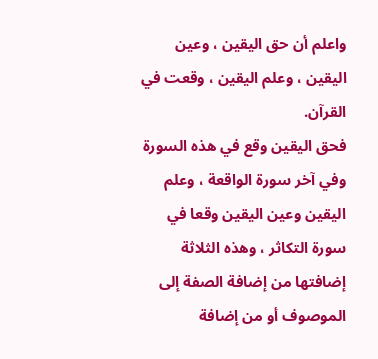واعلم أن حق اليقين ، وعين اليقين ، وعلم اليقين ، وقعت في القرآن.
فحق اليقين وقع في هذه السورة وفي آخر سورة الواقعة ، وعلم اليقين وعين اليقين وقعا في سورة التكاثر ، وهذه الثلاثة إضافتها من إضافة الصفة إلى الموصوف أو من إضافة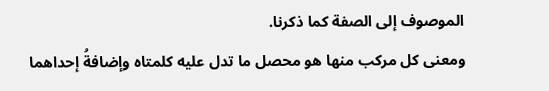الموصوف إلى الصفة كما ذكرنا.
ومعنى كل مركب منها هو محصل ما تدل عليه كلمتاه وإضافةُ إحداهما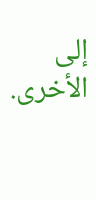إلى الأخرى.